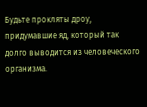Будьте прокляты дроу, придумавшие яд, который так долго выводится из человеческого организма.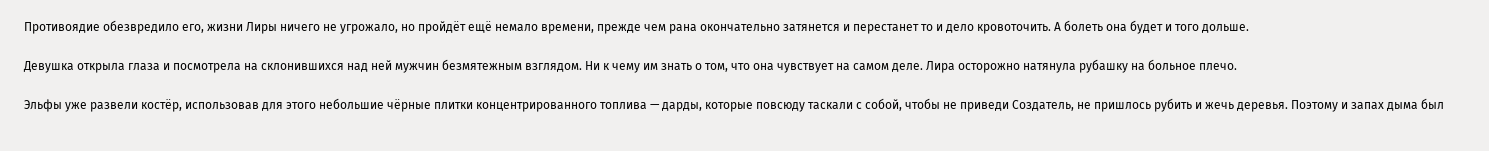Противоядие обезвредило его, жизни Лиры ничего не угрожало, но пройдёт ещё немало времени, прежде чем рана окончательно затянется и перестанет то и дело кровоточить. А болеть она будет и того дольше.

Девушка открыла глаза и посмотрела на склонившихся над ней мужчин безмятежным взглядом. Ни к чему им знать о том, что она чувствует на самом деле. Лира осторожно натянула рубашку на больное плечо.

Эльфы уже развели костёр, использовав для этого небольшие чёрные плитки концентрированного топлива — дарды, которые повсюду таскали с собой, чтобы не приведи Создатель, не пришлось рубить и жечь деревья. Поэтому и запах дыма был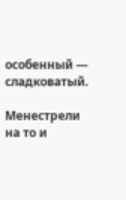особенный — сладковатый.

Менестрели на то и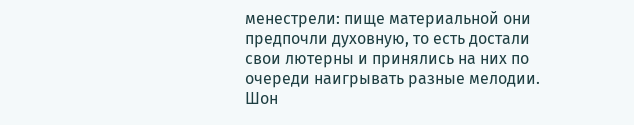менестрели: пище материальной они предпочли духовную, то есть достали свои лютерны и принялись на них по очереди наигрывать разные мелодии. Шон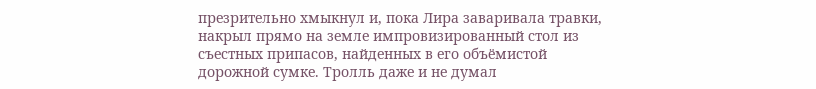презрительно хмыкнул и, пока Лира заваривала травки, накрыл прямо на земле импровизированный стол из съестных припасов, найденных в его объёмистой дорожной сумке. Тролль даже и не думал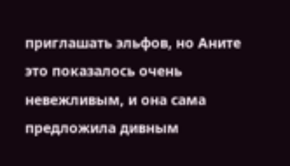приглашать эльфов, но Аните это показалось очень невежливым, и она сама предложила дивным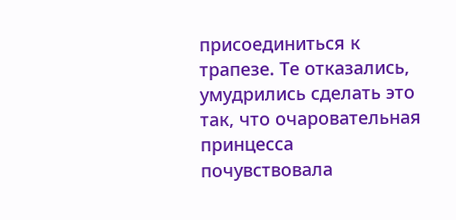присоединиться к трапезе. Те отказались, умудрились сделать это так, что очаровательная принцесса почувствовала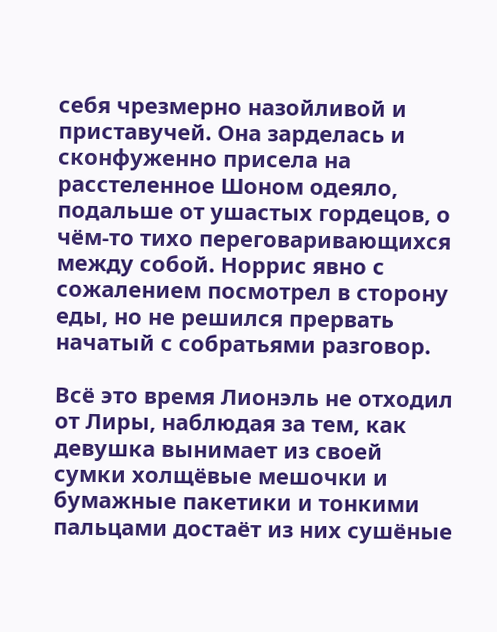себя чрезмерно назойливой и приставучей. Она зарделась и сконфуженно присела на расстеленное Шоном одеяло, подальше от ушастых гордецов, о чём-то тихо переговаривающихся между собой. Норрис явно с сожалением посмотрел в сторону еды, но не решился прервать начатый с собратьями разговор.

Всё это время Лионэль не отходил от Лиры, наблюдая за тем, как девушка вынимает из своей сумки холщёвые мешочки и бумажные пакетики и тонкими пальцами достаёт из них сушёные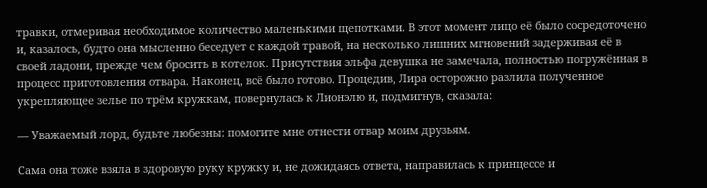травки, отмеривая необходимое количество маленькими щепотками. В этот момент лицо её было сосредоточено и, казалось, будто она мысленно беседует с каждой травой, на несколько лишних мгновений задерживая её в своей ладони, прежде чем бросить в котелок. Присутствия эльфа девушка не замечала, полностью погружённая в процесс приготовления отвара. Наконец, всё было готово. Процедив, Лира осторожно разлила полученное укрепляющее зелье по трём кружкам, повернулась к Лионэлю и, подмигнув, сказала:

— Уважаемый лорд, будьте любезны: помогите мне отнести отвар моим друзьям.

Сама она тоже взяла в здоровую руку кружку и, не дожидаясь ответа, направилась к принцессе и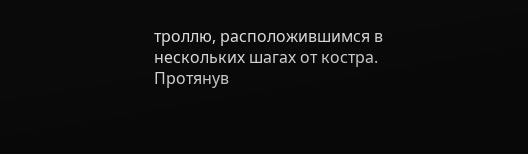троллю, расположившимся в нескольких шагах от костра. Протянув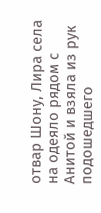отвар Шону, Лира села на одеяло рядом с Анитой и взяла из рук подошедшего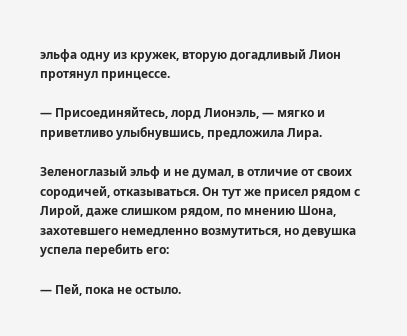эльфа одну из кружек, вторую догадливый Лион протянул принцессе.

— Присоединяйтесь, лорд Лионэль, — мягко и приветливо улыбнувшись, предложила Лира.

Зеленоглазый эльф и не думал, в отличие от своих сородичей, отказываться. Он тут же присел рядом с Лирой, даже слишком рядом, по мнению Шона, захотевшего немедленно возмутиться, но девушка успела перебить его:

— Пей, пока не остыло.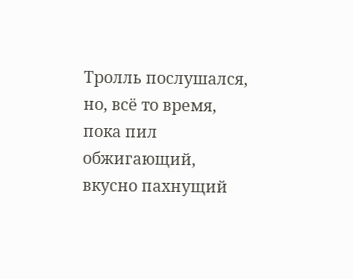Тролль послушался, но, всё то время, пока пил обжигающий, вкусно пахнущий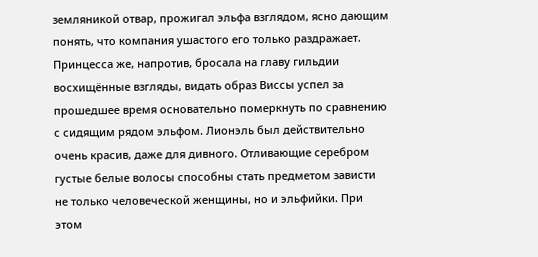земляникой отвар, прожигал эльфа взглядом, ясно дающим понять, что компания ушастого его только раздражает. Принцесса же, напротив, бросала на главу гильдии восхищённые взгляды, видать образ Виссы успел за прошедшее время основательно померкнуть по сравнению с сидящим рядом эльфом. Лионэль был действительно очень красив, даже для дивного. Отливающие серебром густые белые волосы способны стать предметом зависти не только человеческой женщины, но и эльфийки. При этом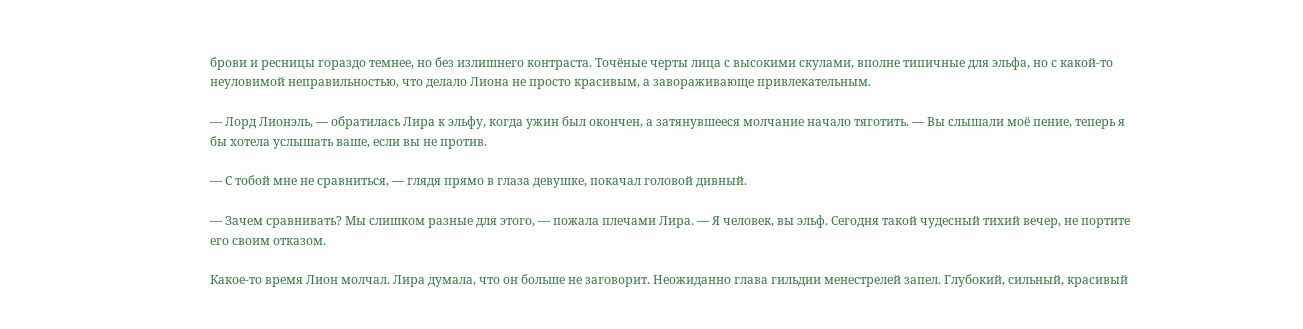брови и ресницы гораздо темнее, но без излишнего контраста. Точёные черты лица с высокими скулами, вполне типичные для эльфа, но с какой-то неуловимой неправильностью, что делало Лиона не просто красивым, а завораживающе привлекательным.

— Лорд Лионэль, — обратилась Лира к эльфу, когда ужин был окончен, а затянувшееся молчание начало тяготить. — Вы слышали моё пение, теперь я бы хотела услышать ваше, если вы не против.

— С тобой мне не сравниться, — глядя прямо в глаза девушке, покачал головой дивный.

— Зачем сравнивать? Мы слишком разные для этого, — пожала плечами Лира. — Я человек, вы эльф. Сегодня такой чудесный тихий вечер, не портите его своим отказом.

Какое-то время Лион молчал. Лира думала, что он больше не заговорит. Неожиданно глава гильдии менестрелей запел. Глубокий, сильный, красивый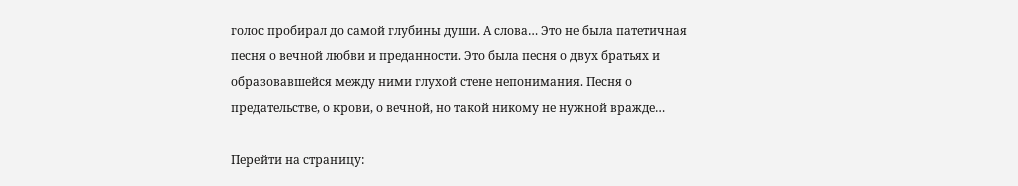голос пробирал до самой глубины души. А слова… Это не была патетичная песня о вечной любви и преданности. Это была песня о двух братьях и образовавшейся между ними глухой стене непонимания. Песня о предательстве, о крови, о вечной, но такой никому не нужной вражде…

Перейти на страницу: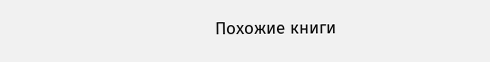Похожие книги